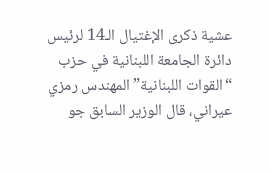عشية ذكرى الإغتيال الـ14 لرئيس دائرة الجامعة اللبنانية في حزب “القوات اللبنانية” المهندس رمزي عيراني، قال الوزير السابق جو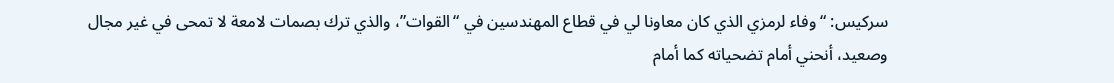سركيس: “وفاء لرمزي الذي كان معاونا لي في قطاع المهندسين في “القوات”، والذي ترك بصمات لامعة لا تمحى في غير مجال وصعيد، أنحني أمام تضحياته كما أمام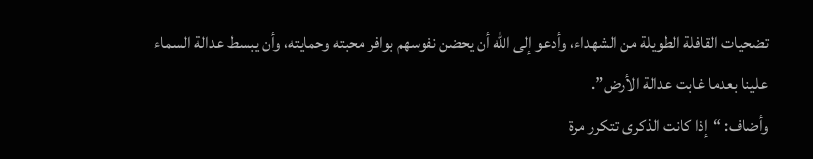تضحيات القافلة الطويلة من الشهداء، وأدعو إلى الله أن يحضن نفوسهم بوافر محبته وحمايته، وأن يبسط عدالة السماء علينا بعدما غابت عدالة الأرض”.
وأضاف: “إذا كانت الذكرى تتكرر مرة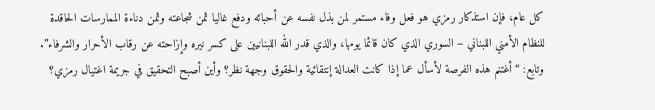كل عام، فإن استذكار رمزي هو فعل وفاء مستمر لمن بذل نفسه عن أحبائه ودفع غاليا ثمن شجاعته وثمن دناءة الممارسات الحاقدة للنظام الأمني اللبناني – السوري الذي كان قائما يومها، والذي قدر الله اللبنانيين على كسر نيره وإزاحته عن رقاب الأحرار والشرفاء”.
وتابع: “أغتنم هذه الفرصة لأسأل عما إذا كانت العدالة إنتقائية والحقوق وجهة نظر؟ وأين أصبح التحقيق في جريمة اغتيال رمزي؟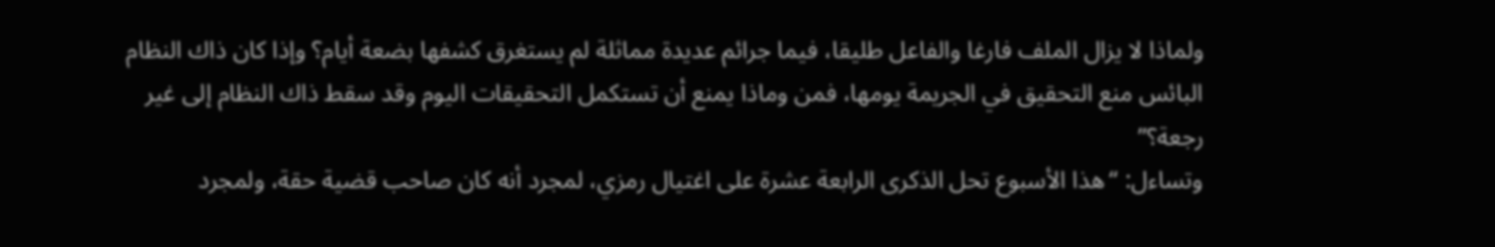ولماذا لا يزال الملف فارغا والفاعل طليقا، فيما جرائم عديدة مماثلة لم يستغرق كشفها بضعة أيام؟ وإذا كان ذاك النظام البائس منع التحقيق في الجريمة يومها، فمن وماذا يمنع أن تستكمل التحقيقات اليوم وقد سقط ذاك النظام إلى غير رجعة؟”
وتساءل: “هذا الأسبوع تحل الذكرى الرابعة عشرة على اغتيال رمزي، لمجرد أنه كان صاحب قضية حقة، ولمجرد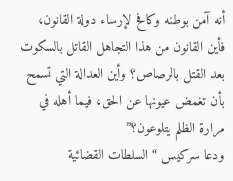أنه آمن بوطنه وكافح لإرساء دولة القانون، فأين القانون من هذا التجاهل القاتل بالسكوت بعد القتل بالرصاص؟ وأين العدالة التي تسمح بأن تغمض عيونها عن الحق، فيما أهله في مرارة الظلم يتلوعون؟”
ودعا سركيس “السلطات القضائية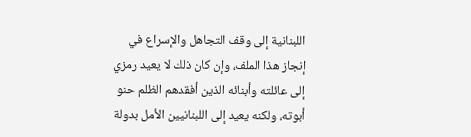اللبنانية إلى وقف التجاهل والإسراع في إنجاز هذا الملف، وإن كان ذلك لا يعيد رمزي إلى عائلته وأبنائه الذين أفقدهم الظلم حنو أبوته، ولكنه يعيد إلى اللبنانيين الأمل بدولة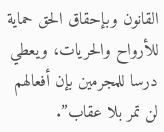القانون وبإحقاق الحق حماية للأرواح والحريات، ويعطي درسا للمجرمين بإن أفعالهم لن تمر بلا عقاب”.